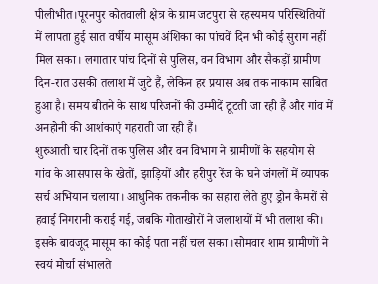पीलीभीत।पूरनपुर कोतवाली क्षेत्र के ग्राम जटपुरा से रहस्यमय परिस्थितियों में लापता हुई सात वर्षीय मासूम अंशिका का पांचवें दिन भी कोई सुराग नहीं मिल सका। लगातार पांच दिनों से पुलिस, वन विभाग और सैकड़ों ग्रामीण दिन-रात उसकी तलाश में जुटे हैं, लेकिन हर प्रयास अब तक नाकाम साबित हुआ है। समय बीतने के साथ परिजनों की उम्मीदें टूटती जा रही हैं और गांव में अनहोनी की आशंकाएं गहराती जा रही हैं।
शुरुआती चार दिनों तक पुलिस और वन विभाग ने ग्रामीणों के सहयोग से गांव के आसपास के खेतों, झाड़ियों और हरीपुर रेंज के घने जंगलों में व्यापक सर्च अभियान चलाया। आधुनिक तकनीक का सहारा लेते हुए ड्रोन कैमरों से हवाई निगरानी कराई गई, जबकि गोताखोरों ने जलाशयों में भी तलाश की। इसके बावजूद मासूम का कोई पता नहीं चल सका।सोमवार शाम ग्रामीणों ने स्वयं मोर्चा संभालते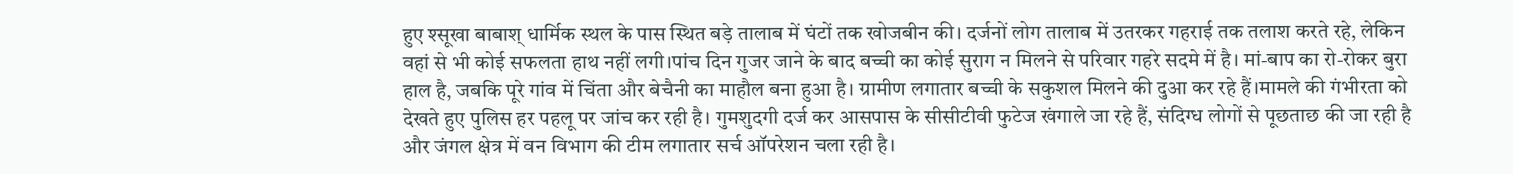हुए श्सूखा बाबाश् धार्मिक स्थल के पास स्थित बड़े तालाब में घंटों तक खोजबीन की। दर्जनों लोग तालाब में उतरकर गहराई तक तलाश करते रहे, लेकिन वहां से भी कोई सफलता हाथ नहीं लगी।पांच दिन गुजर जाने के बाद बच्ची का कोई सुराग न मिलने से परिवार गहरे सदमे में है। मां-बाप का रो-रोकर बुरा हाल है, जबकि पूरे गांव में चिंता और बेचैनी का माहौल बना हुआ है। ग्रामीण लगातार बच्ची के सकुशल मिलने की दुआ कर रहे हैं।मामले की गंभीरता को देखते हुए पुलिस हर पहलू पर जांच कर रही है। गुमशुदगी दर्ज कर आसपास के सीसीटीवी फुटेज खंगाले जा रहे हैं, संदिग्ध लोगों से पूछताछ की जा रही है और जंगल क्षेत्र में वन विभाग की टीम लगातार सर्च ऑपरेशन चला रही है।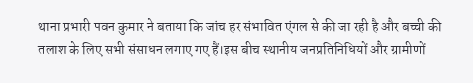थाना प्रभारी पवन कुमार ने बताया कि जांच हर संभावित एंगल से की जा रही है और बच्ची की तलाश के लिए सभी संसाधन लगाए गए हैं।इस बीच स्थानीय जनप्रतिनिधियों और ग्रामीणों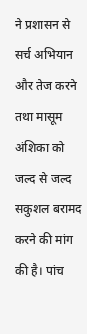ने प्रशासन से सर्च अभियान और तेज करने तथा मासूम अंशिका को जल्द से जल्द सकुशल बरामद करने की मांग की है। पांच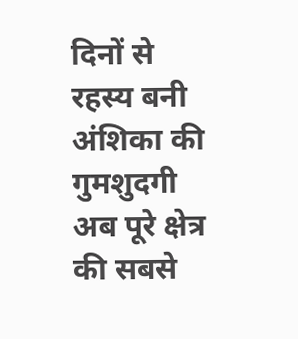दिनों से रहस्य बनी अंशिका की गुमशुदगी अब पूरे क्षेत्र की सबसे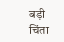बड़ी चिंता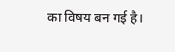का विषय बन गई है।